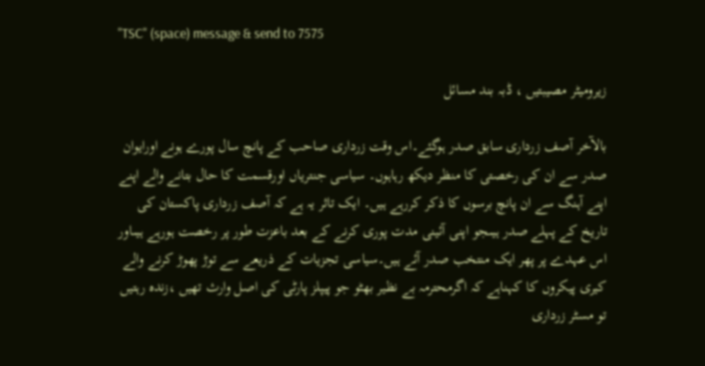"TSC" (space) message & send to 7575

زیرومیٹر مصیبتیں ، ڈبہ بند مسائل

بالآخر آصف زرداری سابق صدر ہوگئے۔اس وقت زرداری صاحب کے پانچ سال پورے ہونے اورایوان صدر سے ان کی رخصتی کا منظر دیکھ رہاہوں۔ سیاسی جنتریاں اورقسمت کا حال بتانے والے اپنے اپنے آہنگ سے ان پانچ برسوں کا ذکر کررہے ہیں۔ ایک تاثر یہ ہے کہ آصف زرداری پاکستان کی تاریخ کے پہلے صدر ہیںجو اپنی آئینی مدت پوری کرنے کے بعد باعزت طور پر رخصت ہورہے ہیںاور اس عہدے پر پھر ایک منتخب صدر آئے ہیں۔سیاسی تجزیات کے ذریعے سے توڑ پھوڑ کرنے والے کیری پیکروں کا کہناہے کہ اگرمحترمہ بے نظیر بھٹو جو پیپلز پارٹی کی اصل وارث تھیں ،زندہ رہتیں تو مسٹر زرداری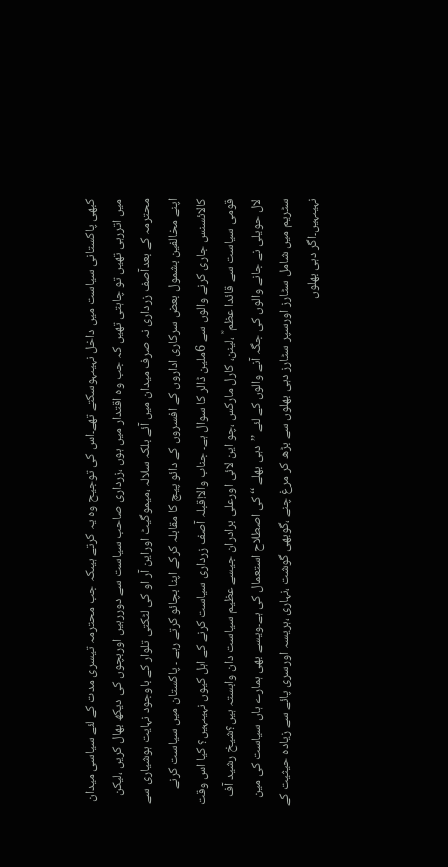کبھی پاکستانی سیاست میں داخل نہیںہوسکتے تھے۔اس کی توجیح وہ یہ کرتے ہیںکہ جب محترمہ تیسری مدت کے لئے سیاسی میدان میں اتررہی تھیں تو چاہتی تھیں کہ جب وہ اقتدار میں ہوں ،زرداری صاحب سیاست سے دوررہیں اوربچوں کی دیکھ بھال کریں ،لیکن محترمہ کے بعدآصف زرداری نہ صرف میدان میں آئے بلکہ سلالہ ،میموگیٹ اوراین آر او کی لٹکتی تلوار کے باوجود نہایت ہوشیاری سے اپنے مخالفین بشمول بعض سرکاری اداروں کے افسروں کے دائو پیچ کا مقابلہ کرکے اپنا بچائو کرتے رہے ۔ پاکستان میں سیاست کرنے کالائسنس جاری کرنے والوں سے 6ملین ڈالر کا سوال ہے۔ جناب والا!قبلہ آصف زرداری سیاست کرنے کے اہل کیوں نہیںہیں؟ کیا اس وقت قومی سیاست سے قائدا عظم ؒ ،لینن، کارل مارکس ،چو این لائی اورعلی برادران جیسے عظیم سیاست دان وابستہ ہیں؟شیخ رشید آف لال حویلی نے جانے والوں کی جگہ آنے والوں کے لئے ’’دہی بھلے ‘‘ کی اصطلاح استعمال کی ہے۔ویسے بھی ہمارے ہاں سیاست کی مین سٹریم میں شامل سٹارز اورسپر سٹارز دہی بھلوں سے بڑھ کر مرغ چنے ،گوبھی گوشت ،نہاری ،ہریسہ اورسری پائے سے زیادہ حیثیت کے نہیںہیں۔اگر دہی بھلوں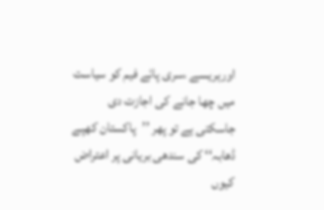اورہریسے ،سری پائے فیم کو سیاست میں چھا جانے کی اجازت دی جاسکتی ہے تو پھر ’’پاکستان کھپے ڈھابہ‘‘ کی سندھی بریانی پر اعتراض کیوں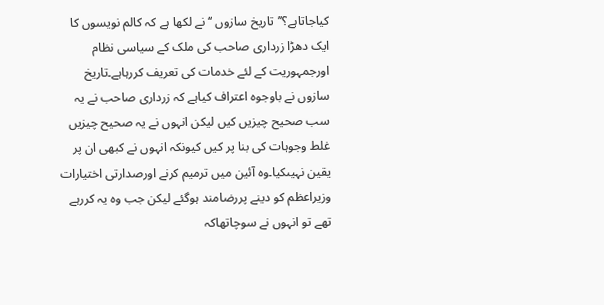کیاجاتاہے؟’’تاریخ سازوں ‘‘ نے لکھا ہے کہ کالم نویسوں کا ایک دھڑا زرداری صاحب کی ملک کے سیاسی نظام اورجمہوریت کے لئے خدمات کی تعریف کررہاہے۔تاریخ سازوں نے باوجوہ اعتراف کیاہے کہ زرداری صاحب نے یہ سب صحیح چیزیں کیں لیکن انہوں نے یہ صحیح چیزیں غلط وجوہات کی بنا پر کیں کیونکہ انہوں نے کبھی ان پر یقین نہیںکیا۔وہ آئین میں ترمیم کرنے اورصدارتی اختیارات وزیراعظم کو دینے پررضامند ہوگئے لیکن جب وہ یہ کررہے تھے تو انہوں نے سوچاتھاکہ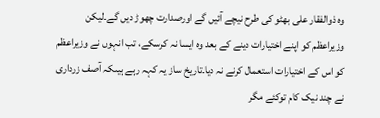وہ ذوالفقار علی بھٹو کی طرح نیچے آئیں گے اورصدارت چھوڑ دیں گے۔لیکن وزیراعظم کو اپنے اختیارات دینے کے بعد وہ ایسا نہ کرسکے، تب انہوں نے وزیراعظم کو اس کے اختیارات استعمال کرنے نہ دیا۔تاریخ ساز یہ کہہ رہے ہیںکہ آصف زرداری نے چند نیک کام توکئے مگر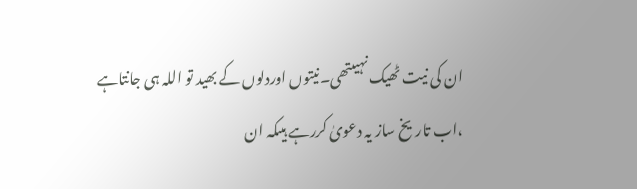ان کی نیت ٹھیک نہیںتھی۔نیتوں اوردلوں کے بھید تو اللہ ہی جانتاہے ،اب تاریخ ساز یہ دعویٰ کررہے ہیںکہ ان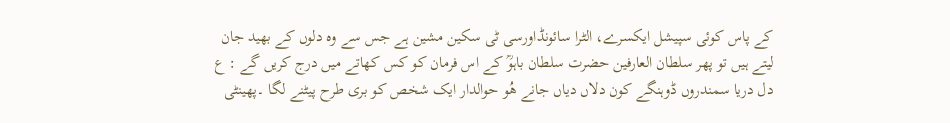کے پاس کوئی سپیشل ایکسرے، الٹرا سائونڈاورسی ٹی سکین مشین ہے جس سے وہ دلوں کے بھید جان لیتے ہیں تو پھر سلطان العارفین حضرت سلطان باہوؒ کے اس فرمان کو کس کھاتے میں درج کریں گے : ع دل دریا سمندروں ڈوہنگے کون دلاں دیاں جانے ھُو حوالدار ایک شخص کو بری طرح پیٹنے لگا ۔پھینٹی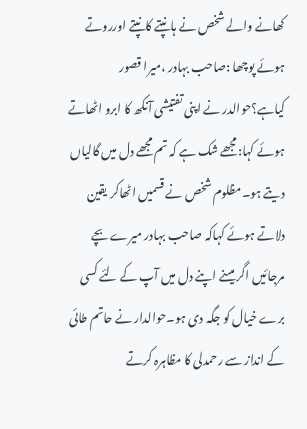کھانے والے شخص نے ہانپتے کانپتے اورروتے ہوئے پوچھا :صاحب بہادر ،میرا قصور کیاہے؟حوالدر نے اپنی تفتیشی آنکھ کا ابرو اٹھاتے ہوئے کہا:مجھے شک ہے کہ تم مجھے دل میں گالیاں دیتے ہو۔مظلوم شخص نے قسمیں اٹھاکر یقین دلاتے ہوئے کہاکہ صاحب بہادر میرے بچے مرجائیں اگر میںنے اپنے دل میں آپ کے لئے کسی برے خیال کو جگہ دی ہو۔حوالدار نے حاتم طائی کے انداز سے رحمدلی کا مظاہرہ کرتے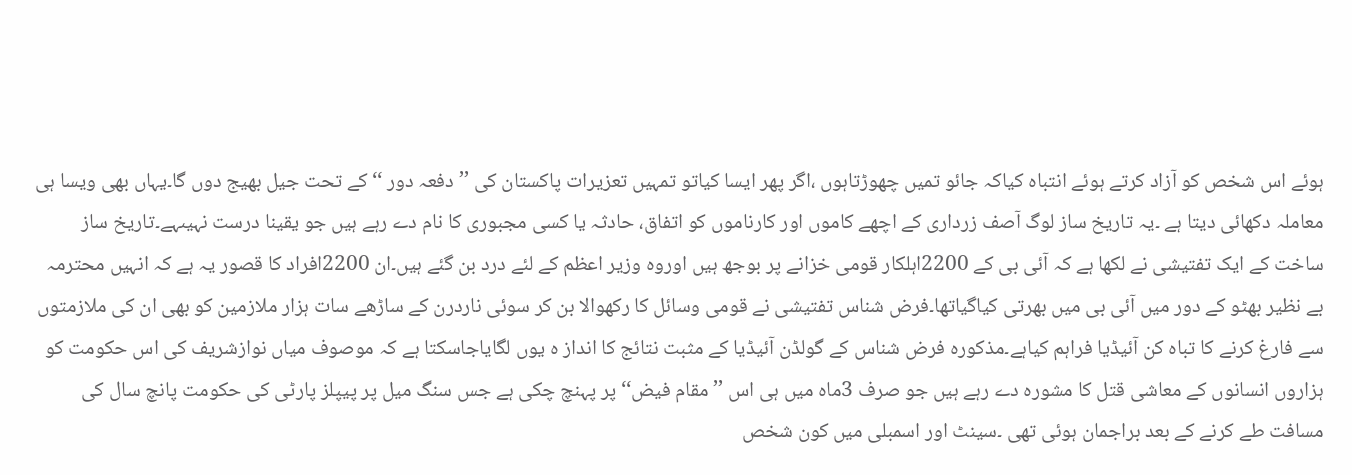ہوئے اس شخص کو آزاد کرتے ہوئے انتباہ کیاکہ جائو تمیں چھوڑتاہوں ،اگر پھر ایسا کیاتو تمہیں تعزیرات پاکستان کی ’’دفعہ دور ‘‘ کے تحت جیل بھیج دوں گا۔یہاں بھی ویسا ہی معاملہ دکھائی دیتا ہے ۔یہ تاریخ ساز لوگ آصف زرداری کے اچھے کاموں اور کارناموں کو اتفاق، حادثہ یا کسی مجبوری کا نام دے رہے ہیں جو یقینا درست نہیںہے۔تاریخ ساز ساخت کے ایک تفتیشی نے لکھا ہے کہ آئی بی کے 2200اہلکار قومی خزانے پر بوجھ ہیں اوروہ وزیر اعظم کے لئے درد بن گئے ہیں۔ان 2200افراد کا قصور یہ ہے کہ انہیں محترمہ بے نظیر بھٹو کے دور میں آئی بی میں بھرتی کیاگیاتھا۔فرض شناس تفتیشی نے قومی وسائل کا رکھوالا بن کر سوئی ناردرن کے ساڑھے سات ہزار ملازمین کو بھی ان کی ملازمتوں سے فارغ کرنے کا تباہ کن آئیڈیا فراہم کیاہے۔مذکورہ فرض شناس کے گولڈن آئیڈیا کے مثبت نتائج کا انداز ہ یوں لگایاجاسکتا ہے کہ موصوف میاں نوازشریف کی اس حکومت کو ہزاروں انسانوں کے معاشی قتل کا مشورہ دے رہے ہیں جو صرف 3ماہ میں ہی اس ’’مقام فیض‘‘ پر پہنچ چکی ہے جس سنگ میل پر پیپلز پارٹی کی حکومت پانچ سال کی مسافت طے کرنے کے بعد براجمان ہوئی تھی ۔سینٹ اور اسمبلی میں کون شخص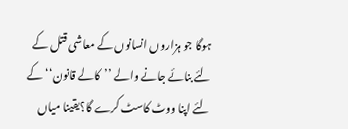ہوگا جو ہزاروں انسانوں کے معاشی قتل کے لئے بنائے جانے والے ’’کالے قانون‘‘ کے لئے اپنا ووٹ کاسٹ کرے گا؟یقینا میاں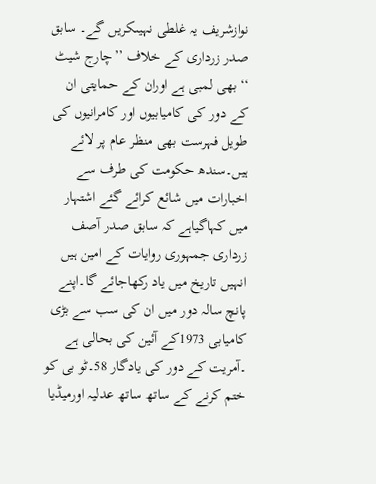نوازشریف یہ غلطی نہیںکریں گے۔ سابق صدر زرداری کے خلاف ’’چارج شیٹ ‘‘ بھی لمبی ہے اوران کے حمایتی ان کے دور کی کامیابیوں اور کامرانیوں کی طویل فہرست بھی منظر عام پر لائے ہیں۔سندھ حکومت کی طرف سے اخبارات میں شائع کرائے گئے اشتہار میں کہاگیاہے کہ سابق صدر آصف زرداری جمہوری روایات کے امین ہیں انہیں تاریخ میں یاد رکھاجائے گا۔اپنے پانچ سالہ دور میں ان کی سب سے بڑی کامیابی 1973کے آئین کی بحالی ہے ۔آمریت کے دور کی یادگار 58۔ٹو بی کو ختم کرنے کے ساتھ ساتھ عدلیہ اورمیڈیا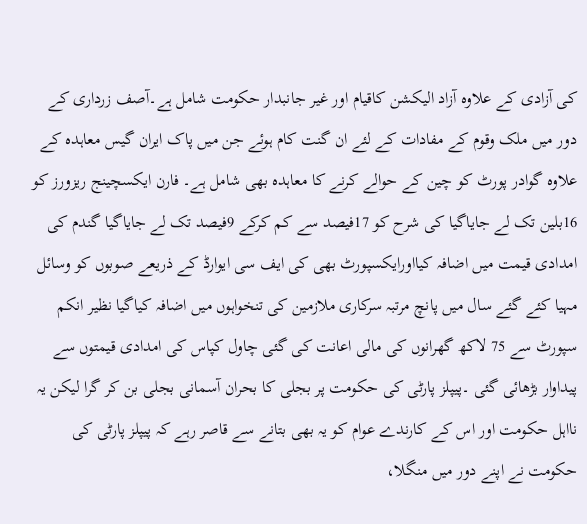کی آزادی کے علاوہ آزاد الیکشن کاقیام اور غیر جانبدار حکومت شامل ہے۔آصف زرداری کے دور میں ملک وقوم کے مفادات کے لئے ان گنت کام ہوئے جن میں پاک ایران گیس معاہدہ کے علاوہ گوادر پورٹ کو چین کے حوالے کرنے کا معاہدہ بھی شامل ہے۔ فارن ایکسچینج ریزورز کو 16بلین تک لے جایاگیا کی شرح کو 17فیصد سے کم کرکے 9فیصد تک لے جایاگیا گندم کی امدادی قیمت میں اضافہ کیااورایکسپورٹ بھی کی ایف سی ایوارڈ کے ذریعے صوبوں کو وسائل مہیا کئے گئے سال میں پانچ مرتبہ سرکاری ملازمین کی تنخواہوں میں اضافہ کیاگیا نظیر انکم سپورٹ سے 75 لاکھ گھرانوں کی مالی اعانت کی گئی چاول کپاس کی امدادی قیمتوں سے پیداوار بڑھائی گئی ۔پیپلز پارٹی کی حکومت پر بجلی کا بحران آسمانی بجلی بن کر گرا لیکن یہ نااہل حکومت اور اس کے کارندے عوام کو یہ بھی بتانے سے قاصر رہے کہ پیپلز پارٹی کی حکومت نے اپنے دور میں منگلا،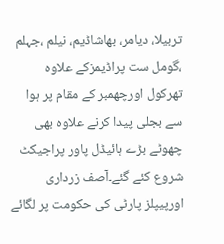تربیلا، دیامر، بھاشاڈیم، نیلم ،جہلم ،گومل ست پراڈیمزکے علاوہ تھرکول اورچھمبر کے مقام پر ہوا سے بجلی پیدا کرنے علاوہ بھی چھوٹے بڑے ہائیڈل پاور پراجیکٹ شروع کئے گئے۔آصف زرداری اورپیپلز پارٹی کی حکومت پر لگائے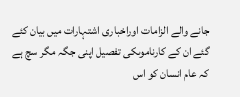جانے والے الزامات اوراخباری اشتہارات میں بیان کئے گئے ان کے کارناموںکی تفصیل اپنی جگہ مگر سچ ہے کہ عام انسان کو اس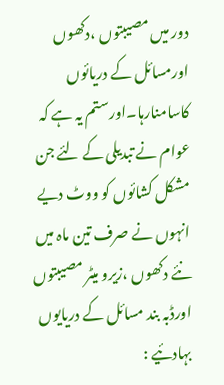دور میں مصیبتوں ،دکھوں اورمسائل کے دریائوں کاسامنارہا۔اورستم یہ ہے کہ عوام نے تبدیلی کے لئے جن مشکل کشائوں کو ووٹ دیے انہوں نے صرف تین ماہ میں نئے دکھوں ،زیرو میٹر مصیبتوں اورڈبہ بند مسائل کے دریایوں بہادئیے :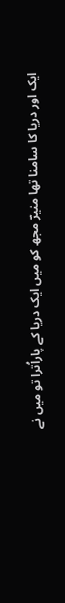ایک اور دریا کا سامنا تھا منیرؔ مجھ کو میں ایک دریا کے پاراُترا تو میں نے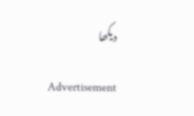دیکھا

Advertisement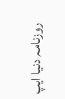روزنامہ دنیا ایپ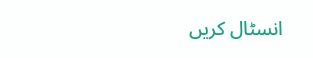انسٹال کریں